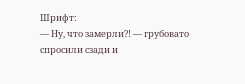Шрифт:
— Ну, что замерли?! — грубовато спросили сзади и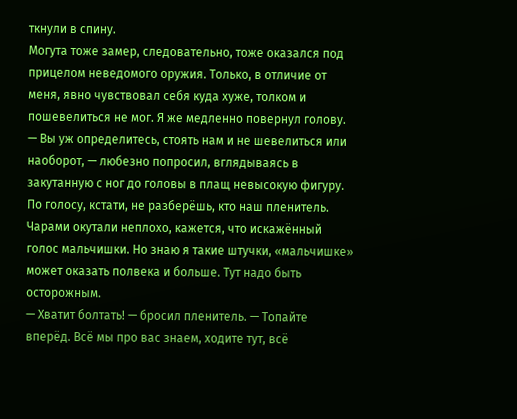ткнули в спину.
Могута тоже замер, следовательно, тоже оказался под прицелом неведомого оружия. Только, в отличие от меня, явно чувствовал себя куда хуже, толком и пошевелиться не мог. Я же медленно повернул голову.
— Вы уж определитесь, стоять нам и не шевелиться или наоборот, — любезно попросил, вглядываясь в закутанную с ног до головы в плащ невысокую фигуру.
По голосу, кстати, не разберёшь, кто наш пленитель. Чарами окутали неплохо, кажется, что искажённый голос мальчишки. Но знаю я такие штучки, «мальчишке» может оказать полвека и больше. Тут надо быть осторожным.
— Хватит болтать! — бросил пленитель. — Топайте вперёд. Всё мы про вас знаем, ходите тут, всё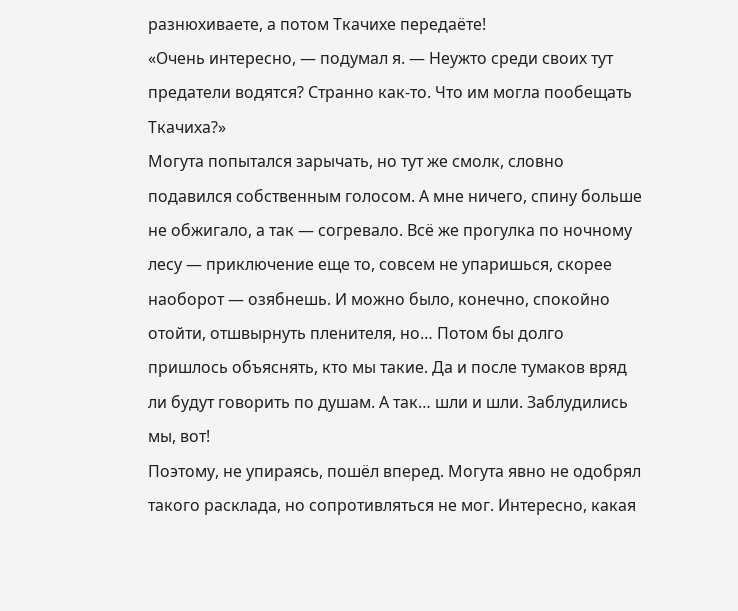разнюхиваете, а потом Ткачихе передаёте!
«Очень интересно, — подумал я. — Неужто среди своих тут предатели водятся? Странно как-то. Что им могла пообещать Ткачиха?»
Могута попытался зарычать, но тут же смолк, словно подавился собственным голосом. А мне ничего, спину больше не обжигало, а так — согревало. Всё же прогулка по ночному лесу — приключение еще то, совсем не упаришься, скорее наоборот — озябнешь. И можно было, конечно, спокойно отойти, отшвырнуть пленителя, но… Потом бы долго пришлось объяснять, кто мы такие. Да и после тумаков вряд ли будут говорить по душам. А так… шли и шли. Заблудились мы, вот!
Поэтому, не упираясь, пошёл вперед. Могута явно не одобрял такого расклада, но сопротивляться не мог. Интересно, какая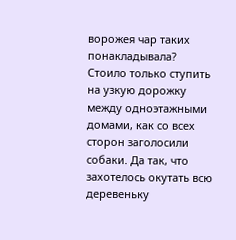ворожея чар таких понакладывала?
Стоило только ступить на узкую дорожку между одноэтажными домами, как со всех сторон заголосили собаки. Да так, что захотелось окутать всю деревеньку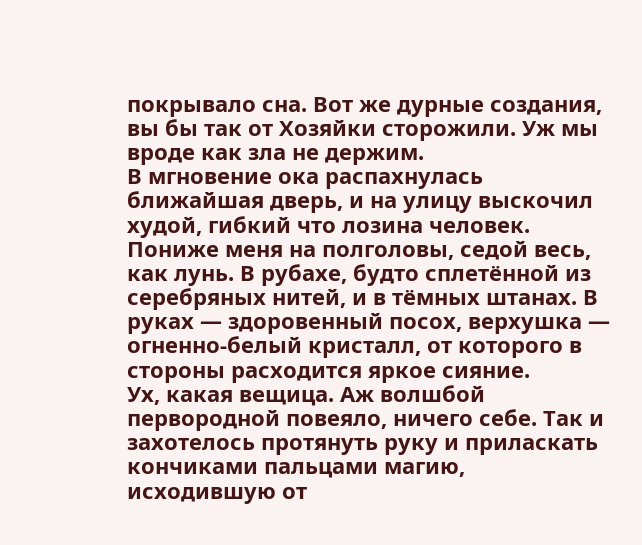покрывало сна. Вот же дурные создания, вы бы так от Хозяйки сторожили. Уж мы вроде как зла не держим.
В мгновение ока распахнулась ближайшая дверь, и на улицу выскочил худой, гибкий что лозина человек. Пониже меня на полголовы, седой весь, как лунь. В рубахе, будто сплетённой из серебряных нитей, и в тёмных штанах. В руках — здоровенный посох, верхушка — огненно-белый кристалл, от которого в стороны расходится яркое сияние.
Ух, какая вещица. Аж волшбой первородной повеяло, ничего себе. Так и захотелось протянуть руку и приласкать кончиками пальцами магию, исходившую от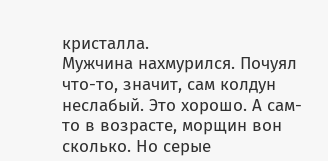кристалла.
Мужчина нахмурился. Почуял что-то, значит, сам колдун неслабый. Это хорошо. А сам-то в возрасте, морщин вон сколько. Но серые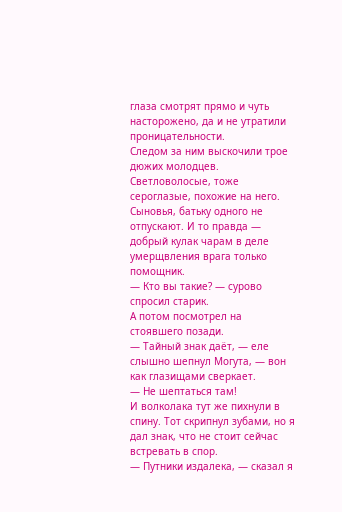глаза смотрят прямо и чуть насторожено, да и не утратили проницательности.
Следом за ним выскочили трое дюжих молодцев. Светловолосые, тоже сероглазые, похожие на него. Сыновья, батьку одного не отпускают. И то правда — добрый кулак чарам в деле умерщвления врага только помощник.
— Кто вы такие? — сурово спросил старик.
А потом посмотрел на стоявшего позади.
— Тайный знак даёт, — еле слышно шепнул Могута, — вон как глазищами сверкает.
— Не шептаться там!
И волколака тут же пихнули в спину. Тот скрипнул зубами, но я дал знак, что не стоит сейчас встревать в спор.
— Путники издалека, — сказал я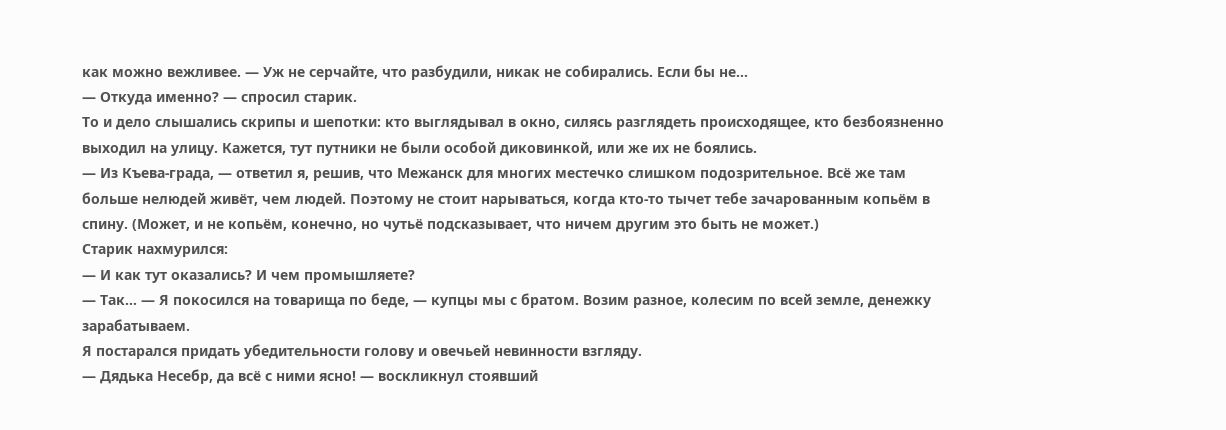как можно вежливее. — Уж не серчайте, что разбудили, никак не собирались. Если бы не…
— Откуда именно? — спросил старик.
То и дело слышались скрипы и шепотки: кто выглядывал в окно, силясь разглядеть происходящее, кто безбоязненно выходил на улицу. Кажется, тут путники не были особой диковинкой, или же их не боялись.
— Из Къева-града, — ответил я, решив, что Межанск для многих местечко слишком подозрительное. Всё же там больше нелюдей живёт, чем людей. Поэтому не стоит нарываться, когда кто-то тычет тебе зачарованным копьём в спину. (Может, и не копьём, конечно, но чутьё подсказывает, что ничем другим это быть не может.)
Старик нахмурился:
— И как тут оказались? И чем промышляете?
— Так… — Я покосился на товарища по беде, — купцы мы с братом. Возим разное, колесим по всей земле, денежку зарабатываем.
Я постарался придать убедительности голову и овечьей невинности взгляду.
— Дядька Несебр, да всё с ними ясно! — воскликнул стоявший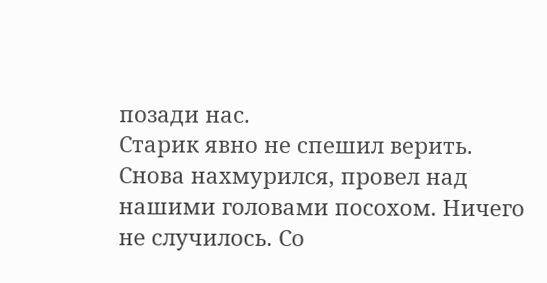позади нас.
Старик явно не спешил верить. Снова нахмурился, провел над нашими головами посохом. Ничего не случилось. Со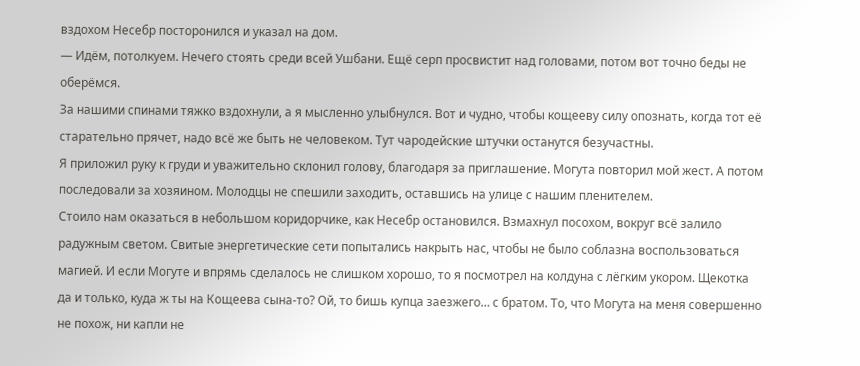вздохом Несебр посторонился и указал на дом.
— Идём, потолкуем. Нечего стоять среди всей Ушбани. Ещё серп просвистит над головами, потом вот точно беды не оберёмся.
За нашими спинами тяжко вздохнули, а я мысленно улыбнулся. Вот и чудно, чтобы кощееву силу опознать, когда тот её старательно прячет, надо всё же быть не человеком. Тут чародейские штучки останутся безучастны.
Я приложил руку к груди и уважительно склонил голову, благодаря за приглашение. Могута повторил мой жест. А потом последовали за хозяином. Молодцы не спешили заходить, оставшись на улице с нашим пленителем.
Стоило нам оказаться в небольшом коридорчике, как Несебр остановился. Взмахнул посохом, вокруг всё залило радужным светом. Свитые энергетические сети попытались накрыть нас, чтобы не было соблазна воспользоваться магией. И если Могуте и впрямь сделалось не слишком хорошо, то я посмотрел на колдуна с лёгким укором. Щекотка да и только, куда ж ты на Кощеева сына-то? Ой, то бишь купца заезжего… с братом. То, что Могута на меня совершенно не похож, ни капли не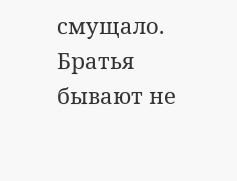смущало. Братья бывают не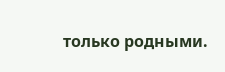только родными.